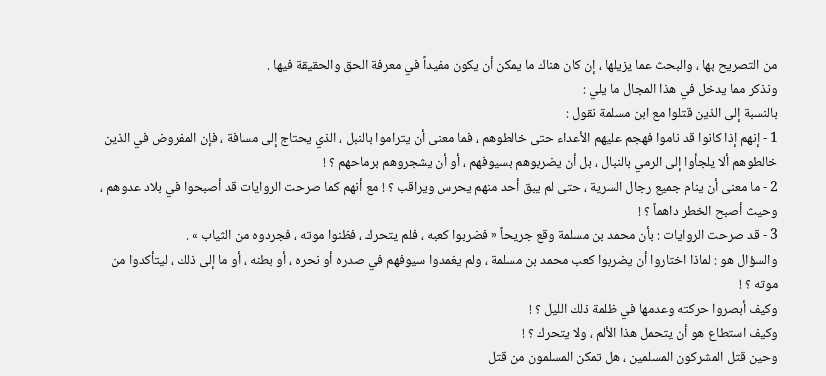من التصريح بها ، والبحث عما يزيلها ، إن كان هناك ما يمكن أن يكون مفيداً في معرفة الحق والحقيقة فيها .
ونذكر مما يدخل في هذا المجال ما يلي :
بالنسبة إلى الذين قتلوا مع ابن مسلمة نقول :
1 - إنهم إذا كانوا قد ناموا فهجم عليهم الأعداء حتى خالطوهم ، فما معنى أن يتراموا بالنبل ، الذي يحتاج إلى مسافة ، فإن المفروض في الذين خالطوهم ألا يلجأوا إلى الرمي بالنبال ، بل أن يضربوهم بسيوفهم ، أو أن يشجروهم برماحهم ؟ !
2 - ما معنى أن ينام جميع رجال السرية ، حتى لم يبق أحد منهم يحرس ويراقب ؟ ! مع أنهم كما صرحت الروايات قد أصبحوا في بلاد عدوهم ، وحيث أصبح الخطر داهماً ؟ !
3 - قد صرحت الروايات : بأن محمد بن مسلمة وقع جريحاً « فضربوا كعبه ، فلم يتحرك ، فظنوا موته ، فجردوه من الثياب » .
والسؤال هو : لماذا اختاروا أن يضربوا كعب محمد بن مسلمة ، ولم يغمدوا سيوفهم في صدره أو نحره ، أو بطنه ، أو ما إلى ذلك ، ليتأكدوا من موته ؟ !
وكيف أبصروا حركته وعدمها في ظلمة ذلك الليل ؟ !
وكيف استطاع هو أن يتحمل هذا الألم ، ولا يتحرك ؟ !
وحين قتل المشركون المسلمين ، هل تمكن المسلمون من قتل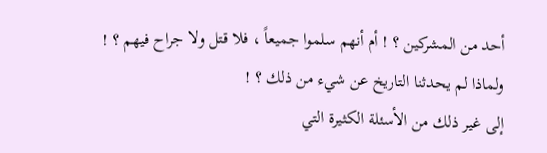أحد من المشركين ؟ ! أم أنهم سلموا جميعاً ، فلا قتل ولا جراح فيهم ؟ !
ولماذا لم يحدثنا التاريخ عن شيء من ذلك ؟ !
إلى غير ذلك من الأسئلة الكثيرة التي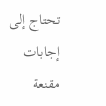تحتاج إلى إجابات مقنعة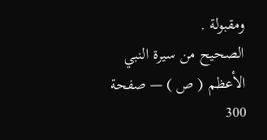ومقبولة .
الصحيح من سيرة النبي الأعظم ( ص ) — صفحة 300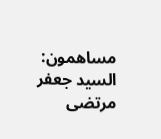مساهمون: السيد جعفر مرتضى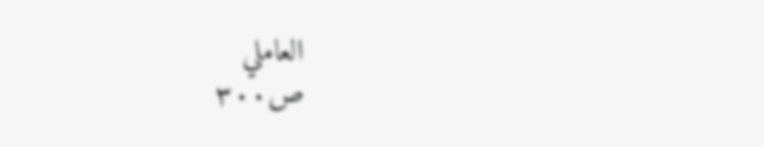العاملي
ص٣٠٠